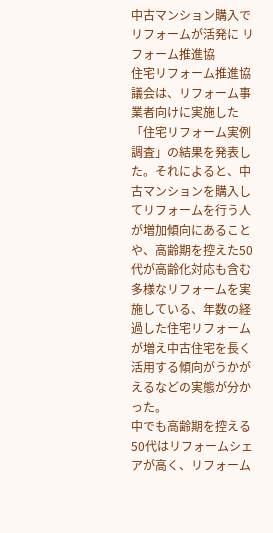中古マンション購入でリフォームが活発に リフォーム推進協
住宅リフォーム推進協議会は、リフォーム事業者向けに実施した「住宅リフォーム実例調査」の結果を発表した。それによると、中古マンションを購入してリフォームを行う人が増加傾向にあることや、高齢期を控えた50代が高齢化対応も含む多様なリフォームを実施している、年数の経過した住宅リフォームが増え中古住宅を長く活用する傾向がうかがえるなどの実態が分かった。
中でも高齢期を控える50代はリフォームシェアが高く、リフォーム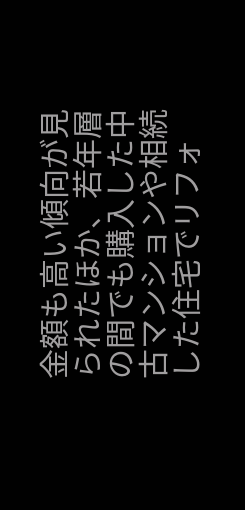金額も高い傾向が見られたほか、若年層の間でも購入した中古マンションや相続した住宅でリフォ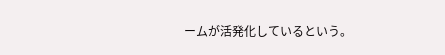ームが活発化しているという。